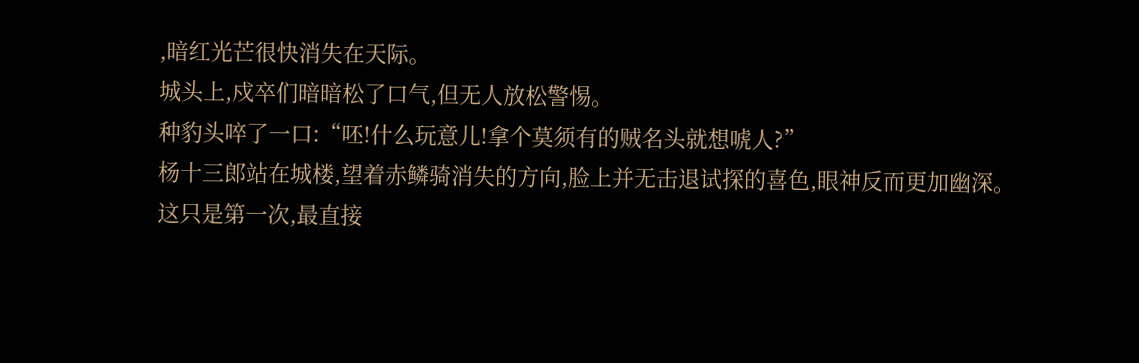,暗红光芒很快消失在天际。
城头上,戍卒们暗暗松了口气,但无人放松警惕。
种豹头啐了一口:“呸!什么玩意儿!拿个莫须有的贼名头就想唬人?”
杨十三郎站在城楼,望着赤鳞骑消失的方向,脸上并无击退试探的喜色,眼神反而更加幽深。
这只是第一次,最直接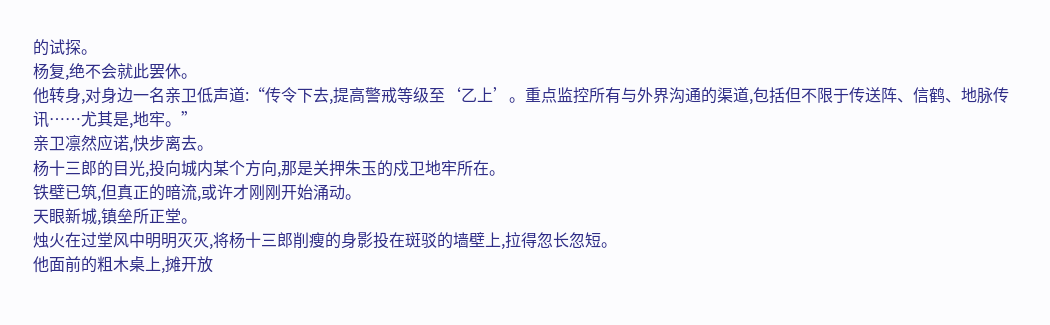的试探。
杨复,绝不会就此罢休。
他转身,对身边一名亲卫低声道:“传令下去,提高警戒等级至‘乙上’。重点监控所有与外界沟通的渠道,包括但不限于传送阵、信鹤、地脉传讯……尤其是,地牢。”
亲卫凛然应诺,快步离去。
杨十三郎的目光,投向城内某个方向,那是关押朱玉的戍卫地牢所在。
铁壁已筑,但真正的暗流,或许才刚刚开始涌动。
天眼新城,镇垒所正堂。
烛火在过堂风中明明灭灭,将杨十三郎削瘦的身影投在斑驳的墙壁上,拉得忽长忽短。
他面前的粗木桌上,摊开放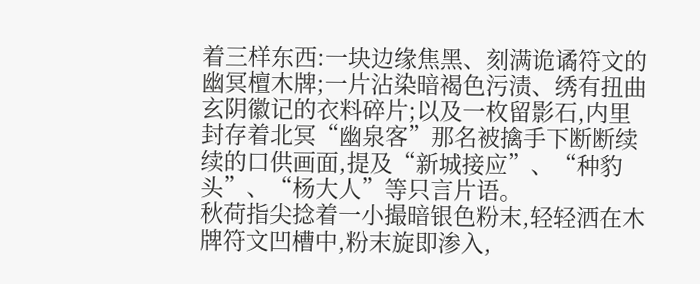着三样东西:一块边缘焦黑、刻满诡谲符文的幽冥檀木牌;一片沾染暗褐色污渍、绣有扭曲玄阴徽记的衣料碎片;以及一枚留影石,内里封存着北冥“幽泉客”那名被擒手下断断续续的口供画面,提及“新城接应”、“种豹头”、“杨大人”等只言片语。
秋荷指尖捻着一小撮暗银色粉末,轻轻洒在木牌符文凹槽中,粉末旋即渗入,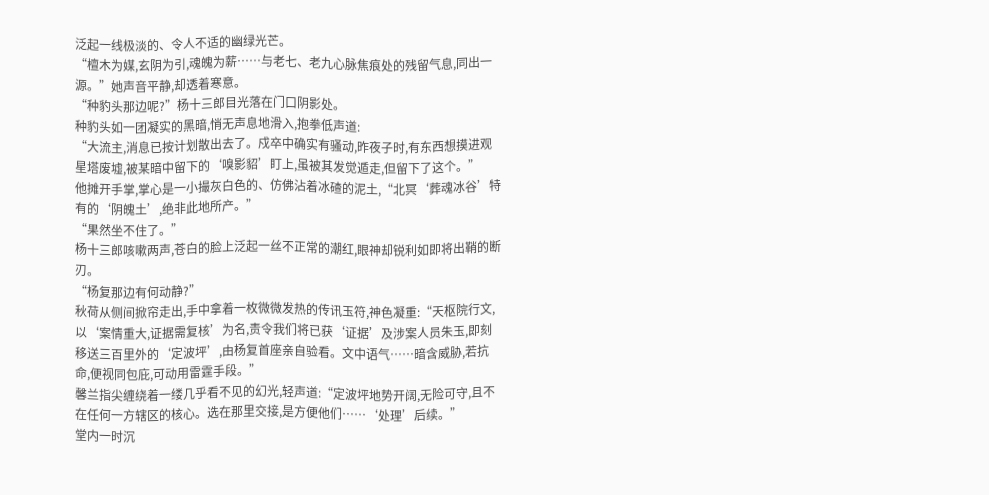泛起一线极淡的、令人不适的幽绿光芒。
“檀木为媒,玄阴为引,魂魄为薪……与老七、老九心脉焦痕处的残留气息,同出一源。”她声音平静,却透着寒意。
“种豹头那边呢?”杨十三郎目光落在门口阴影处。
种豹头如一团凝实的黑暗,悄无声息地滑入,抱拳低声道:
“大流主,消息已按计划散出去了。戍卒中确实有骚动,昨夜子时,有东西想摸进观星塔废墟,被某暗中留下的‘嗅影貂’盯上,虽被其发觉遁走,但留下了这个。”
他摊开手掌,掌心是一小撮灰白色的、仿佛沾着冰碴的泥土,“北冥‘葬魂冰谷’特有的‘阴魄土’,绝非此地所产。”
“果然坐不住了。”
杨十三郎咳嗽两声,苍白的脸上泛起一丝不正常的潮红,眼神却锐利如即将出鞘的断刃。
“杨复那边有何动静?”
秋荷从侧间掀帘走出,手中拿着一枚微微发热的传讯玉符,神色凝重:“天枢院行文,以‘案情重大,证据需复核’为名,责令我们将已获‘证据’及涉案人员朱玉,即刻移送三百里外的‘定波坪’,由杨复首座亲自验看。文中语气……暗含威胁,若抗命,便视同包庇,可动用雷霆手段。”
馨兰指尖缠绕着一缕几乎看不见的幻光,轻声道:“定波坪地势开阔,无险可守,且不在任何一方辖区的核心。选在那里交接,是方便他们……‘处理’后续。”
堂内一时沉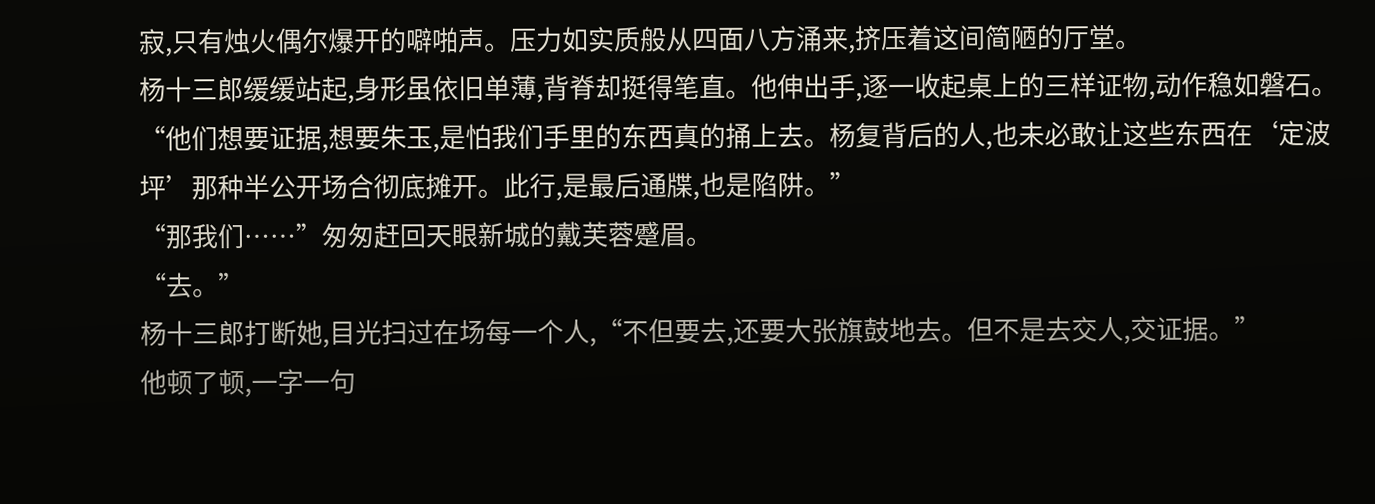寂,只有烛火偶尔爆开的噼啪声。压力如实质般从四面八方涌来,挤压着这间简陋的厅堂。
杨十三郎缓缓站起,身形虽依旧单薄,背脊却挺得笔直。他伸出手,逐一收起桌上的三样证物,动作稳如磐石。
“他们想要证据,想要朱玉,是怕我们手里的东西真的捅上去。杨复背后的人,也未必敢让这些东西在‘定波坪’那种半公开场合彻底摊开。此行,是最后通牒,也是陷阱。”
“那我们……”匆匆赶回天眼新城的戴芙蓉蹙眉。
“去。”
杨十三郎打断她,目光扫过在场每一个人,“不但要去,还要大张旗鼓地去。但不是去交人,交证据。”
他顿了顿,一字一句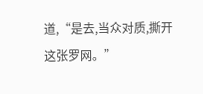道,“是去,当众对质,撕开这张罗网。”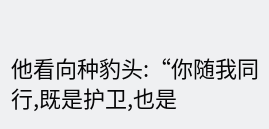他看向种豹头:“你随我同行,既是护卫,也是